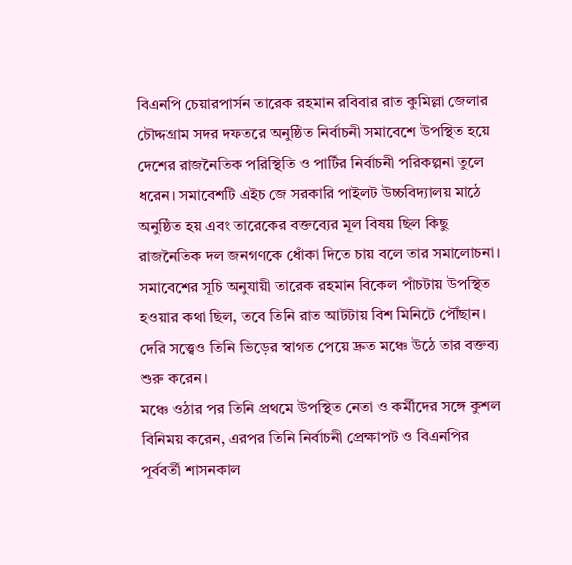বিএনপি চেয়ারপার্সন তারেক রহমান রবিবার রাত কুমিল্লা জেলার চৌদ্দগ্রাম সদর দফতরে অনুষ্ঠিত নির্বাচনী সমাবেশে উপস্থিত হয়ে দেশের রাজনৈতিক পরিস্থিতি ও পার্টির নির্বাচনী পরিকল্পনা তুলে ধরেন। সমাবেশটি এইচ জে সরকারি পাইলট উচ্চবিদ্যালয় মাঠে অনুষ্ঠিত হয় এবং তারেকের বক্তব্যের মূল বিষয় ছিল কিছু রাজনৈতিক দল জনগণকে ধোঁকা দিতে চায় বলে তার সমালোচনা।
সমাবেশের সূচি অনুযায়ী তারেক রহমান বিকেল পাঁচটায় উপস্থিত হওয়ার কথা ছিল, তবে তিনি রাত আটটায় বিশ মিনিটে পৌঁছান। দেরি সত্ত্বেও তিনি ভিড়ের স্বাগত পেয়ে দ্রুত মঞ্চে উঠে তার বক্তব্য শুরু করেন।
মঞ্চে ওঠার পর তিনি প্রথমে উপস্থিত নেতা ও কর্মীদের সঙ্গে কুশল বিনিময় করেন, এরপর তিনি নির্বাচনী প্রেক্ষাপট ও বিএনপির পূর্ববর্তী শাসনকাল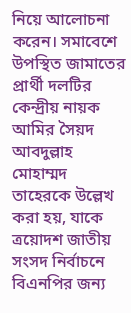নিয়ে আলোচনা করেন। সমাবেশে উপস্থিত জামাতের প্রার্থী দলটির কেন্দ্রীয় নায়ক আমির সৈয়দ আবদুল্লাহ মোহাম্মদ তাহেরকে উল্লেখ করা হয়, যাকে ত্রয়োদশ জাতীয় সংসদ নির্বাচনে বিএনপির জন্য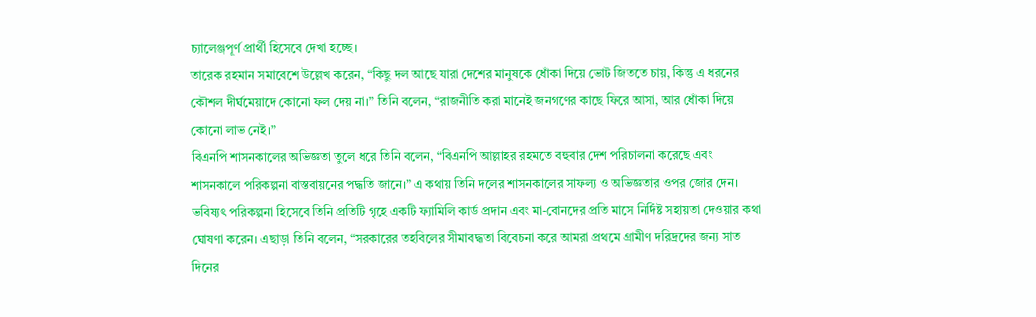চ্যালেঞ্জপূর্ণ প্রার্থী হিসেবে দেখা হচ্ছে।
তারেক রহমান সমাবেশে উল্লেখ করেন, “কিছু দল আছে যারা দেশের মানুষকে ধোঁকা দিয়ে ভোট জিততে চায়, কিন্তু এ ধরনের কৌশল দীর্ঘমেয়াদে কোনো ফল দেয় না।” তিনি বলেন, “রাজনীতি করা মানেই জনগণের কাছে ফিরে আসা, আর ধোঁকা দিয়ে কোনো লাভ নেই।”
বিএনপি শাসনকালের অভিজ্ঞতা তুলে ধরে তিনি বলেন, “বিএনপি আল্লাহর রহমতে বহুবার দেশ পরিচালনা করেছে এবং শাসনকালে পরিকল্পনা বাস্তবায়নের পদ্ধতি জানে।” এ কথায় তিনি দলের শাসনকালের সাফল্য ও অভিজ্ঞতার ওপর জোর দেন।
ভবিষ্যৎ পরিকল্পনা হিসেবে তিনি প্রতিটি গৃহে একটি ফ্যামিলি কার্ড প্রদান এবং মা-বোনদের প্রতি মাসে নির্দিষ্ট সহায়তা দেওয়ার কথা ঘোষণা করেন। এছাড়া তিনি বলেন, “সরকারের তহবিলের সীমাবদ্ধতা বিবেচনা করে আমরা প্রথমে গ্রামীণ দরিদ্রদের জন্য সাত দিনের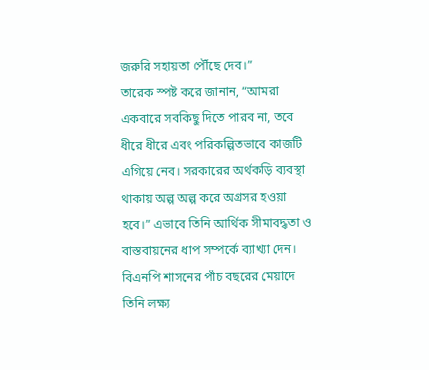জরুরি সহায়তা পৌঁছে দেব।”
তারেক স্পষ্ট করে জানান, “আমরা একবারে সবকিছু দিতে পারব না, তবে ধীরে ধীরে এবং পরিকল্পিতভাবে কাজটি এগিয়ে নেব। সরকারের অর্থকড়ি ব্যবস্থা থাকায় অল্প অল্প করে অগ্রসর হওয়া হবে।” এভাবে তিনি আর্থিক সীমাবদ্ধতা ও বাস্তবায়নের ধাপ সম্পর্কে ব্যাখ্যা দেন।
বিএনপি শাসনের পাঁচ বছরের মেয়াদে তিনি লক্ষ্য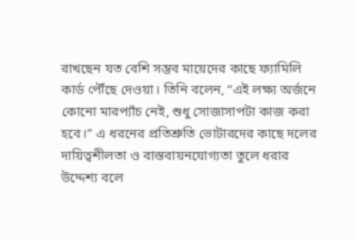রাখছেন যত বেশি সম্ভব মায়েদের কাছে ফ্যামিলি কার্ড পৌঁছে দেওয়া। তিনি বলেন, “এই লক্ষ্য অর্জনে কোনো মারপ্যাঁচ নেই, শুধু সোজাসাপটা কাজ করা হবে।” এ ধরনের প্রতিশ্রুতি ভোটারদের কাছে দলের দায়িত্বশীলতা ও বাস্তবায়নযোগ্যতা তুলে ধরার উদ্দেশ্য বলে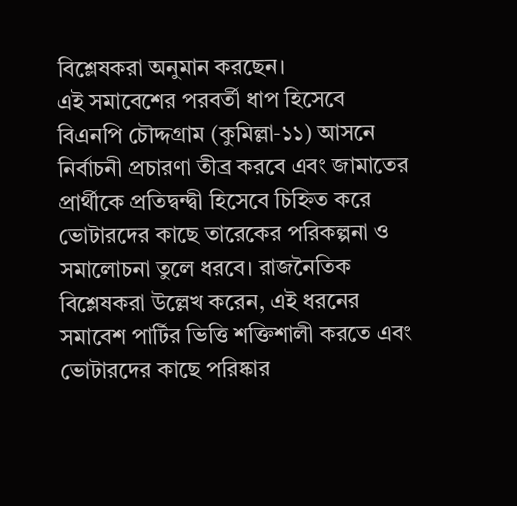বিশ্লেষকরা অনুমান করছেন।
এই সমাবেশের পরবর্তী ধাপ হিসেবে বিএনপি চৌদ্দগ্রাম (কুমিল্লা‑১১) আসনে নির্বাচনী প্রচারণা তীব্র করবে এবং জামাতের প্রার্থীকে প্রতিদ্বন্দ্বী হিসেবে চিহ্নিত করে ভোটারদের কাছে তারেকের পরিকল্পনা ও সমালোচনা তুলে ধরবে। রাজনৈতিক বিশ্লেষকরা উল্লেখ করেন, এই ধরনের সমাবেশ পার্টির ভিত্তি শক্তিশালী করতে এবং ভোটারদের কাছে পরিষ্কার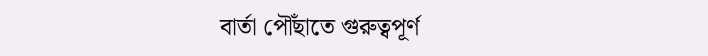বার্তা পৌঁছাতে গুরুত্বপূর্ণ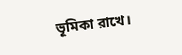ভূমিকা রাখে।